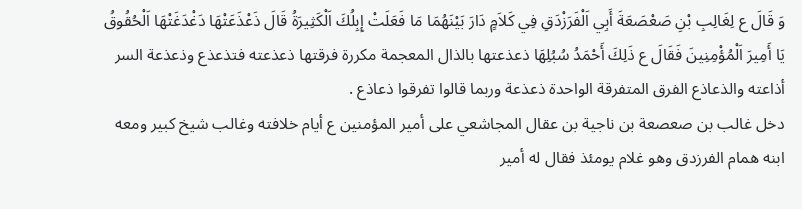وَ قَالَ ع لِغَالِبِ بْنِ صَعْصَعَةَ أَبِي اَلْفَرَزْدَقِ فِي كَلاَمٍ دَارَ بَيْنَهُمَا مَا فَعَلَتْ إِبِلُكَ اَلْكَثِيرَةُ قَالَ ذَعْذَعَتْهَا دَغْدَغَتْهَا اَلْحُقُوقُ يَا أَمِيرَ اَلْمُؤْمِنِينَ فَقَالَ ع ذَلِكَ أَحْمَدُ سُبُلِهَا ذعذعتها بالذال المعجمة مكررة فرقتها ذعذعته فتذعذع وذعذعة السر أذاعته والذعاذع الفرق المتفرقة الواحدة ذعذعة وربما قالوا تفرقوا ذعاذع .
دخل غالب بن صعصعة بن ناجية بن عقال المجاشعي على أمير المؤمنين ع أيام خلافته وغالب شيخ كبير ومعه ابنه همام الفرزدق وهو غلام يومئذ فقال له أمير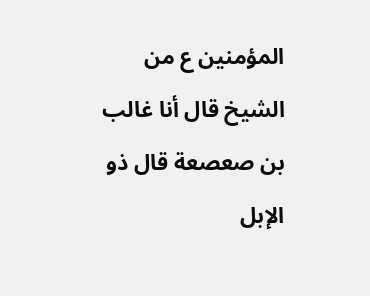المؤمنين ع من الشيخ قال أنا غالب بن صعصعة قال ذو الإبل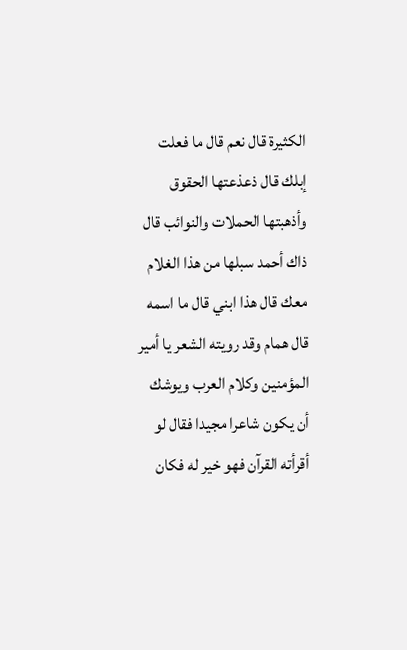الكثيرة قال نعم قال ما فعلت إبلك قال ذعذعتها الحقوق وأذهبتها الحملات والنوائب قال ذاك أحمد سبلها من هذا الغلام معك قال هذا ابني قال ما اسمه قال همام وقد رويته الشعر يا أمير المؤمنين وكلام العرب ويوشك أن يكون شاعرا مجيدا فقال لو أقرأته القرآن فهو خير له فكان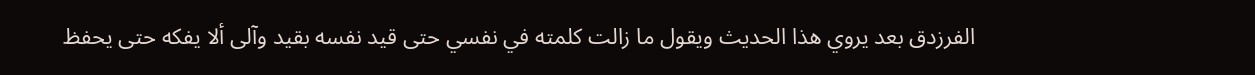الفرزدق بعد يروي هذا الحديث ويقول ما زالت كلمته في نفسي حتى قيد نفسه بقيد وآلى ألا يفكه حتى يحفظ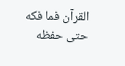القرآن فما فكه حتى حفظه